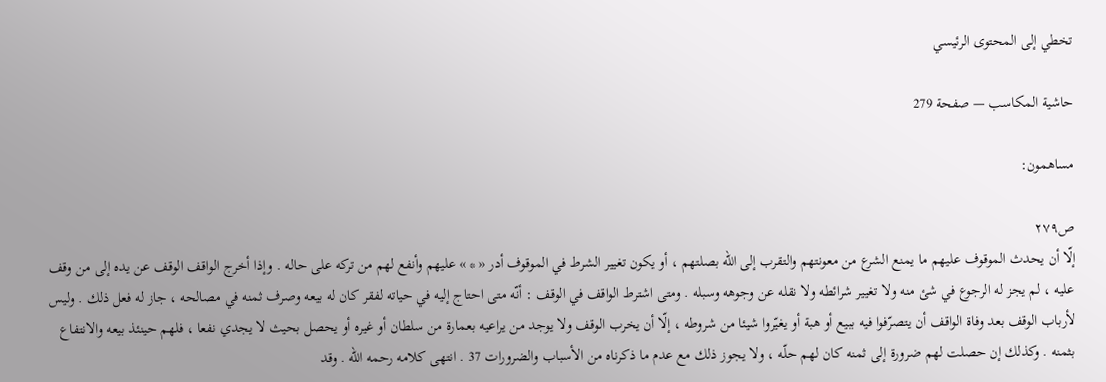تخطي إلى المحتوى الرئيسي

حاشية المكاسب — صفحة 279

مساهمون:

ص٢٧٩
إلّا أن يحدث الموقوف عليهم ما يمنع الشرع من معونتهم والتقرب إلى اللّه بصلتهم ، أو يكون تغيير الشرط في الموقوف أدر « * » عليهم وأنفع لهم من تركه على حاله . وإذا أخرج الواقف الوقف عن يده إلى من وقف عليه ، لم يجز له الرجوع في شئ منه ولا تغيير شرائطه ولا نقله عن وجوهه وسبله . ومتى اشترط الواقف في الوقف : أنّه متى احتاج إليه في حياته لفقر كان له بيعه وصرف ثمنه في مصالحه ، جاز له فعل ذلك . وليس لأرباب الوقف بعد وفاة الواقف أن يتصرّفوا فيه ببيع أو هبة أو يغيّروا شيئا من شروطه ، إلّا أن يخرب الوقف ولا يوجد من يراعيه بعمارة من سلطان أو غيره أو يحصل بحيث لا يجدي نفعا ، فلهم حينئذ بيعه والانتفاع بثمنه . وكذلك إن حصلت لهم ضرورة إلى ثمنه كان لهم حلّه ، ولا يجوز ذلك مع عدم ما ذكرناه من الأسباب والضرورات 37 . انتهى كلامه رحمه اللّه . وقد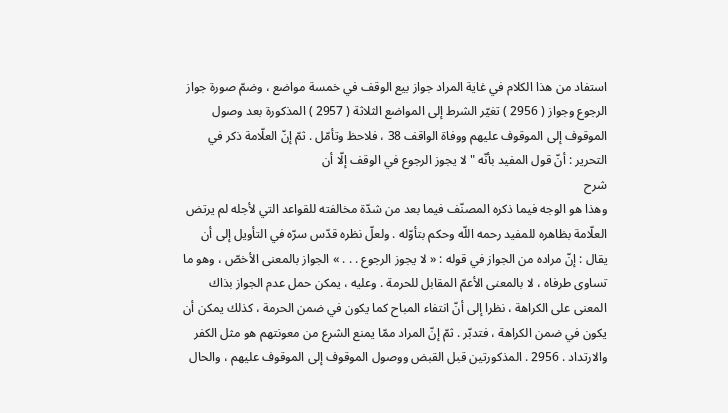استفاد من هذا الكلام في غاية المراد جواز بيع الوقف في خمسة مواضع ، وضمّ صورة جواز الرجوع وجواز ( 2956 ) تغيّر الشرط إلى المواضع الثلاثة ( 2957 ) المذكورة بعد وصول الموقوف إلى الموقوف عليهم ووفاة الواقف 38 ، فلاحظ وتأمّل . ثمّ إنّ العلّامة ذكر في التحرير : أنّ قول المفيد بأنّه " لا يجوز الرجوع في الوقف إلّا أن
شرح
وهذا هو الوجه فيما ذكره المصنّف فيما بعد من شدّة مخالفته للقواعد التي لأجله لم يرتض العلّامة بظاهره للمفيد رحمه اللّه وحكم بتأوّله . ولعلّ نظره قدّس سرّه في التأويل إلى أن يقال : إنّ مراده من الجواز في قوله : « لا يجوز الرجوع . . . » الجواز بالمعنى الأخصّ ، وهو ما تساوى طرفاه ، لا بالمعنى الأعمّ المقابل للحرمة . وعليه ، يمكن حمل عدم الجواز بذاك المعنى على الكراهة ، نظرا إلى أنّ انتفاء المباح كما يكون في ضمن الحرمة ، كذلك يمكن أن يكون في ضمن الكراهة ، فتدبّر . ثمّ إنّ المراد ممّا يمنع الشرع من معونتهم هو مثل الكفر والارتداد . 2956 . المذكورتين قبل القبض ووصول الموقوف إلى الموقوف عليهم ، والحال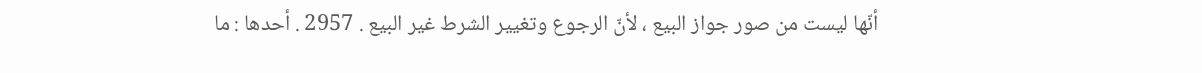أنّها ليست من صور جواز البيع ، لأنّ الرجوع وتغيير الشرط غير البيع . 2957 . أحدها : ما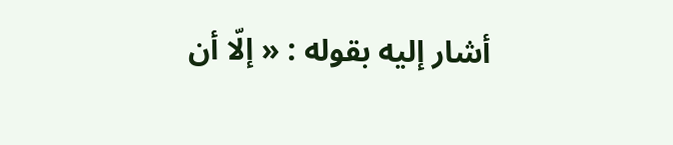أشار إليه بقوله : « إلّا أن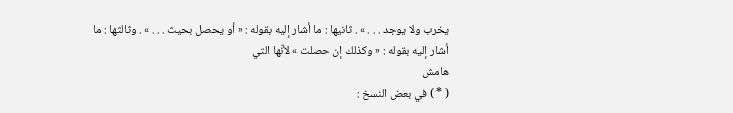يخرب ولا يوجد . . . » . ثانيها : ما أشار إليه بقوله : « أو يحصل بحيث . . . » . وثالثها : ما أشار إليه بقوله : « وكذلك إن حصلت » لأنّها التي
هامش
( * ) في بعض النسخ :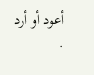أعود أو أرد .